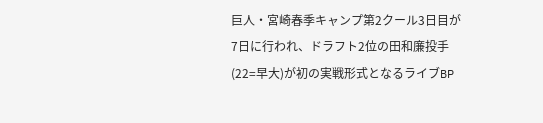巨人・宮崎春季キャンプ第2クール3日目が7日に行われ、ドラフト2位の田和廉投手(22=早大)が初の実戦形式となるライブBP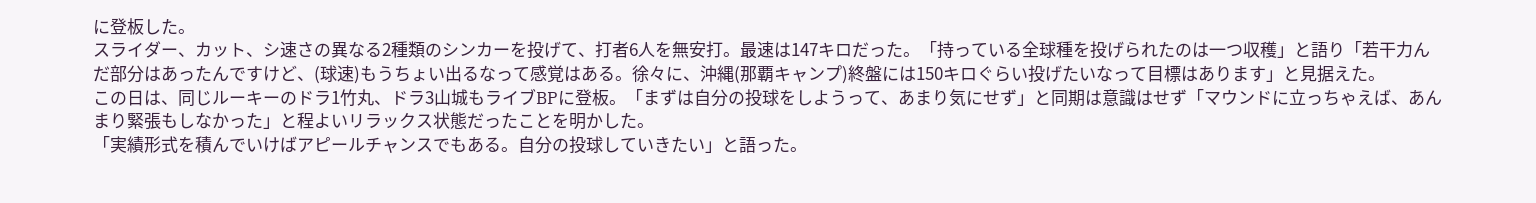に登板した。
スライダー、カット、シ速さの異なる2種類のシンカーを投げて、打者6人を無安打。最速は147キロだった。「持っている全球種を投げられたのは一つ収穫」と語り「若干力んだ部分はあったんですけど、(球速)もうちょい出るなって感覚はある。徐々に、沖縄(那覇キャンプ)終盤には150キロぐらい投げたいなって目標はあります」と見据えた。
この日は、同じルーキーのドラ1竹丸、ドラ3山城もライブBPに登板。「まずは自分の投球をしようって、あまり気にせず」と同期は意識はせず「マウンドに立っちゃえば、あんまり緊張もしなかった」と程よいリラックス状態だったことを明かした。
「実績形式を積んでいけばアピールチャンスでもある。自分の投球していきたい」と語った。